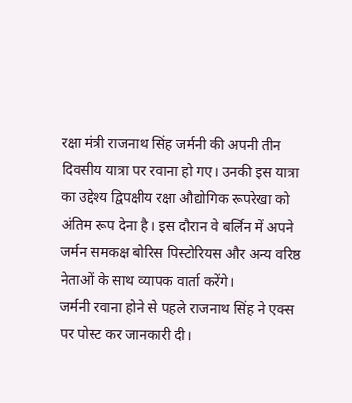रक्षा मंत्री राजनाथ सिंह जर्मनी की अपनी तीन दिवसीय यात्रा पर रवाना हो गए। उनकी इस यात्रा का उद्देश्य द्विपक्षीय रक्षा औद्योगिक रूपरेखा को अंतिम रूप देना है। इस दौरान वे बर्लिन में अपने जर्मन समकक्ष बोरिस पिस्टोरियस और अन्य वरिष्ठ नेताओं के साथ व्यापक वार्ता करेंगे।
जर्मनी रवाना होने से पहले राजनाथ सिंह ने एक्स पर पोस्ट कर जानकारी दी।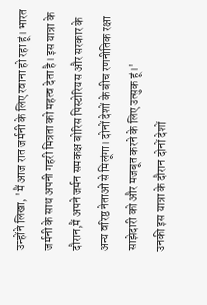उन्होंने लिखा, 'मैं आज रात जर्मनी के लिए रवाना हो रहा हूं। भारत जर्मनी के साथ अपनी गहरी मित्रता को महत्व देता है। इस यात्रा के दौरान,मैं अपने जर्मन समकक्ष बोरिस पिस्टोरियस और सरकार के अन्य वरिष्ठ नेताओं से मिलूंगा। दोनों देशों के बीच रणनीतिक रक्षा साझेदारी को और मजबूत करने के लिए उत्सुक हूं।'
उनकी इस यात्रा के दौरान दोनों देशों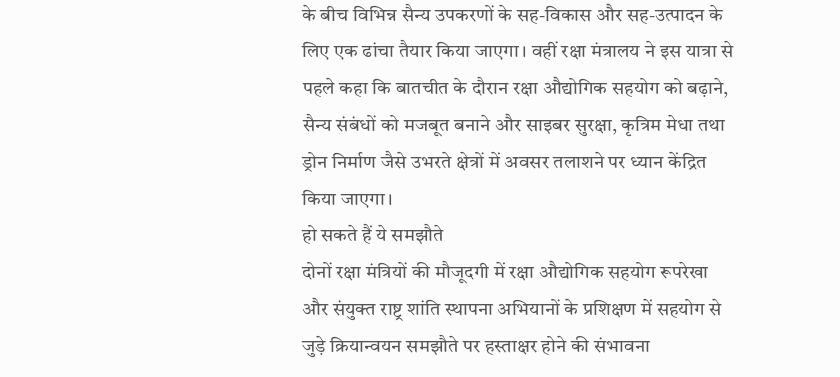के बीच विभिन्न सैन्य उपकरणों के सह-विकास और सह-उत्पादन के लिए एक ढांचा तैयार किया जाएगा। वहीं रक्षा मंत्रालय ने इस यात्रा से पहले कहा कि बातचीत के दौरान रक्षा औद्योगिक सहयोग को बढ़ाने, सैन्य संबंधों को मजबूत बनाने और साइबर सुरक्षा, कृत्रिम मेधा तथा ड्रोन निर्माण जैसे उभरते क्षेत्रों में अवसर तलाशने पर ध्यान केंद्रित किया जाएगा।
हो सकते हैं ये समझौते
दोनों रक्षा मंत्रियों की मौजूदगी में रक्षा औद्योगिक सहयोग रूपरेखा और संयुक्त राष्ट्र शांति स्थापना अभियानों के प्रशिक्षण में सहयोग से जुड़े क्रियान्वयन समझौते पर हस्ताक्षर होने की संभावना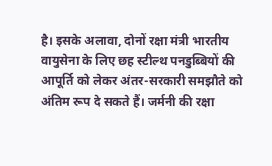है। इसके अलावा, दोनों रक्षा मंत्री भारतीय वायुसेना के लिए छह स्टील्थ पनडुब्बियों की आपूर्ति को लेकर अंतर-सरकारी समझौते को अंतिम रूप दे सकते हैं। जर्मनी की रक्षा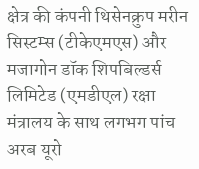क्षेत्र की कंपनी थिसेनक्रुप मरीन सिस्टम्स (टीकेएमएस) और मजागोन डॉक शिपबिल्डर्स लिमिटेड (एमडीएल) रक्षा मंत्रालय के साथ लगभग पांच अरब यूरो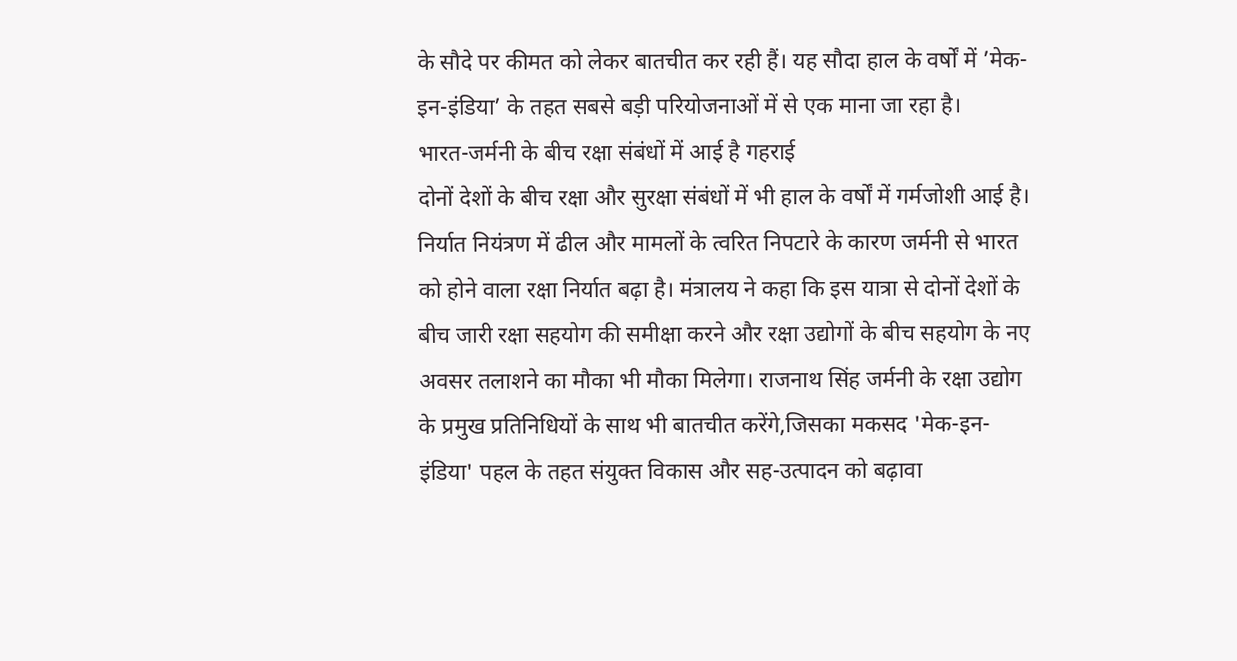के सौदे पर कीमत को लेकर बातचीत कर रही हैं। यह सौदा हाल के वर्षों में ’मेक-इन-इंडिया’ के तहत सबसे बड़ी परियोजनाओं में से एक माना जा रहा है।
भारत-जर्मनी के बीच रक्षा संबंधों में आई है गहराई
दोनों देशों के बीच रक्षा और सुरक्षा संबंधों में भी हाल के वर्षों में गर्मजोशी आई है। निर्यात नियंत्रण में ढील और मामलों के त्वरित निपटारे के कारण जर्मनी से भारत को होने वाला रक्षा निर्यात बढ़ा है। मंत्रालय ने कहा कि इस यात्रा से दोनों देशों के बीच जारी रक्षा सहयोग की समीक्षा करने और रक्षा उद्योगों के बीच सहयोग के नए अवसर तलाशने का मौका भी मौका मिलेगा। राजनाथ सिंह जर्मनी के रक्षा उद्योग के प्रमुख प्रतिनिधियों के साथ भी बातचीत करेंगे,जिसका मकसद 'मेक-इन-इंडिया' पहल के तहत संयुक्त विकास और सह-उत्पादन को बढ़ावा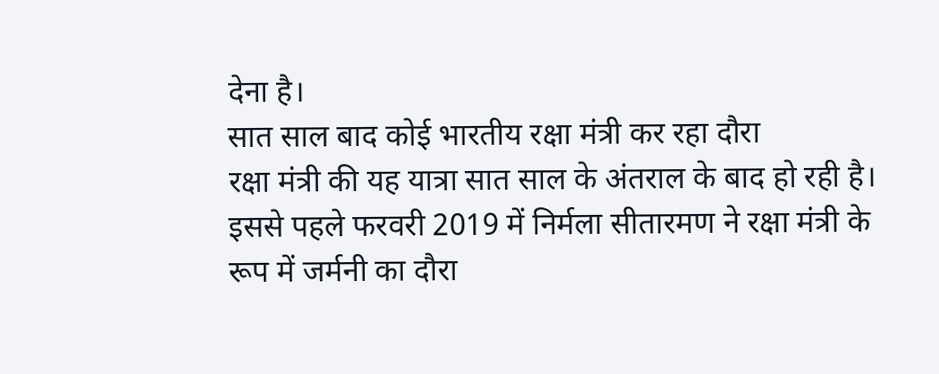देना है।
सात साल बाद कोई भारतीय रक्षा मंत्री कर रहा दौरा
रक्षा मंत्री की यह यात्रा सात साल के अंतराल के बाद हो रही है। इससे पहले फरवरी 2019 में निर्मला सीतारमण ने रक्षा मंत्री के रूप में जर्मनी का दौरा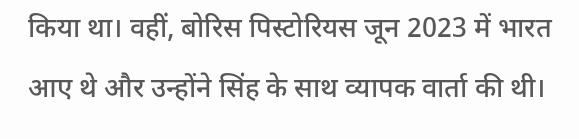किया था। वहीं, बोरिस पिस्टोरियस जून 2023 में भारत आए थे और उन्होंने सिंह के साथ व्यापक वार्ता की थी।